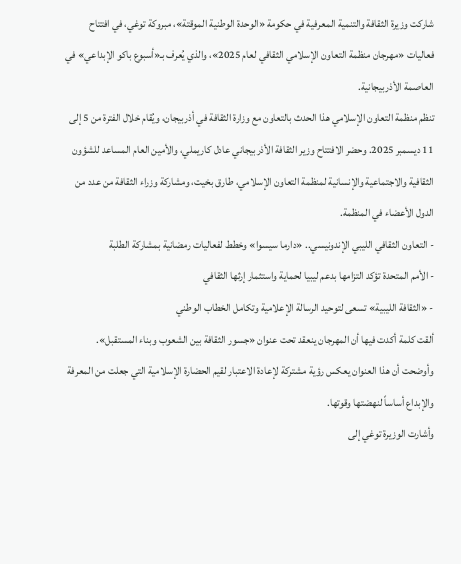شاركت وزيرة الثقافة والتنمية المعرفية في حكومة «الوحدة الوطنية الموقتة»، مبروكة توغي، في افتتاح فعاليات «مهرجان منظمة التعاون الإسلامي الثقافي لعام 2025»، والذي يُعرف بـ«أسبوع باكو الإبداعي» في العاصمة الأذربيجانية.
تنظم منظمة التعاون الإسلامي هذا الحدث بالتعاون مع وزارة الثقافة في أذربيجان، ويُقام خلال الفترة من 5 إلى 11 ديسمبر 2025. وحضر الافتتاح وزير الثقافة الأذربيجاني عادل كاريملي، والأمين العام المساعد للشؤون الثقافية والاجتماعية والإنسانية لمنظمة التعاون الإسلامي، طارق بخيت، ومشاركة وزراء الثقافة من عدد من الدول الأعضاء في المنظمة.
- التعاون الثقافي الليبي الإندونيسي.. «دارما سيسوا» وخطط لفعاليات رمضانية بمشاركة الطلبة
- الأمم المتحدة تؤكد التزامها بدعم ليبيا لحماية واستثمار إرثها الثقافي
- «الثقافة الليبية» تسعى لتوحيد الرسالة الإعلامية وتكامل الخطاب الوطني
ألقت كلمة أكدت فيها أن المهرجان ينعقد تحت عنوان «جسور الثقافة بين الشعوب وبناء المستقبل». وأوضحت أن هذا العنوان يعكس رؤية مشتركة لإعادة الاعتبار لقيم الحضارة الإسلامية التي جعلت من المعرفة والإبداع أساساً لنهضتها وقوتها.
وأشارت الوزيرة توغي إلى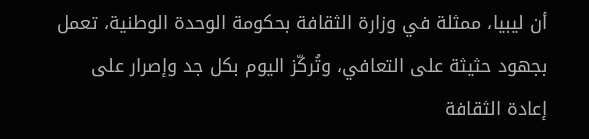أن ليبيا، ممثلة في وزارة الثقافة بحكومة الوحدة الوطنية، تعمل بجهود حثيثة على التعافي، وتُركّز اليوم بكل جد وإصرار على إعادة الثقافة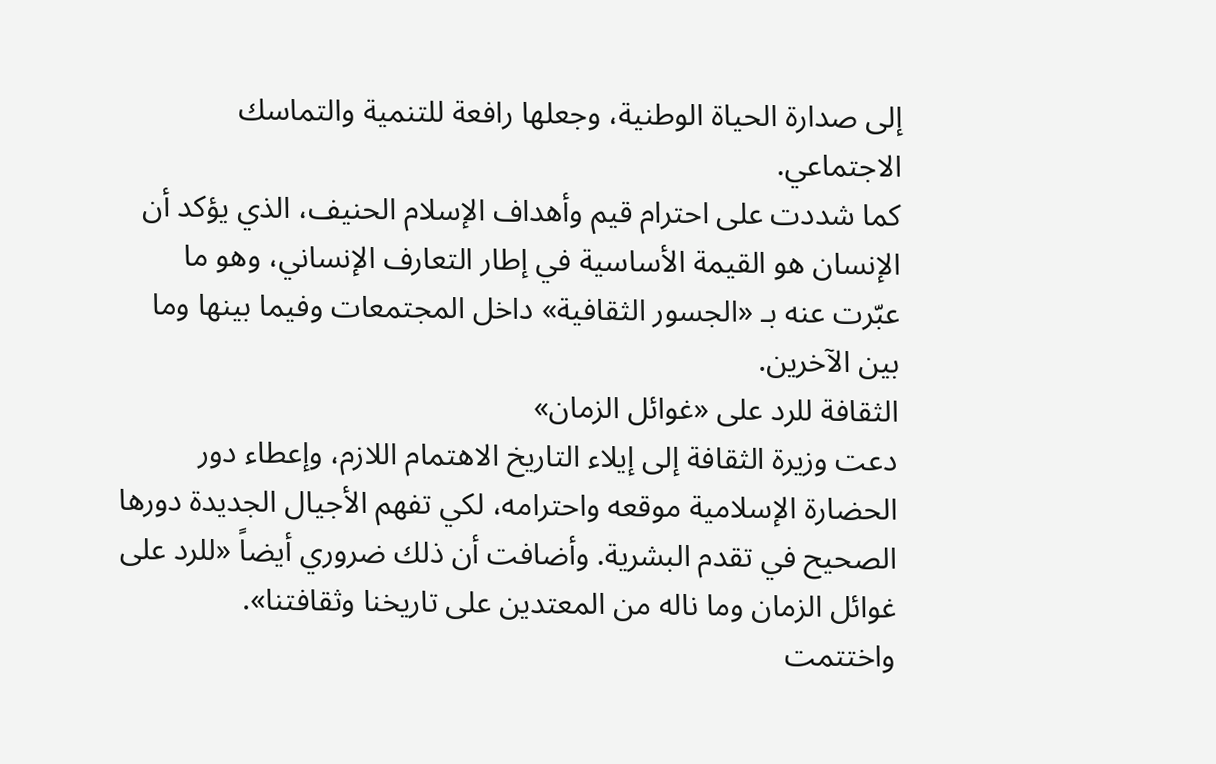إلى صدارة الحياة الوطنية، وجعلها رافعة للتنمية والتماسك الاجتماعي.
كما شددت على احترام قيم وأهداف الإسلام الحنيف، الذي يؤكد أن الإنسان هو القيمة الأساسية في إطار التعارف الإنساني، وهو ما عبّرت عنه بـ «الجسور الثقافية» داخل المجتمعات وفيما بينها وما بين الآخرين.
الثقافة للرد على «غوائل الزمان»
دعت وزيرة الثقافة إلى إيلاء التاريخ الاهتمام اللازم، وإعطاء دور الحضارة الإسلامية موقعه واحترامه، لكي تفهم الأجيال الجديدة دورها الصحيح في تقدم البشرية. وأضافت أن ذلك ضروري أيضاً «للرد على غوائل الزمان وما ناله من المعتدين على تاريخنا وثقافتنا».
واختتمت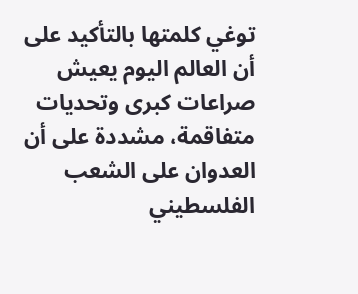توغي كلمتها بالتأكيد على أن العالم اليوم يعيش صراعات كبرى وتحديات متفاقمة، مشددة على أن العدوان على الشعب الفلسطيني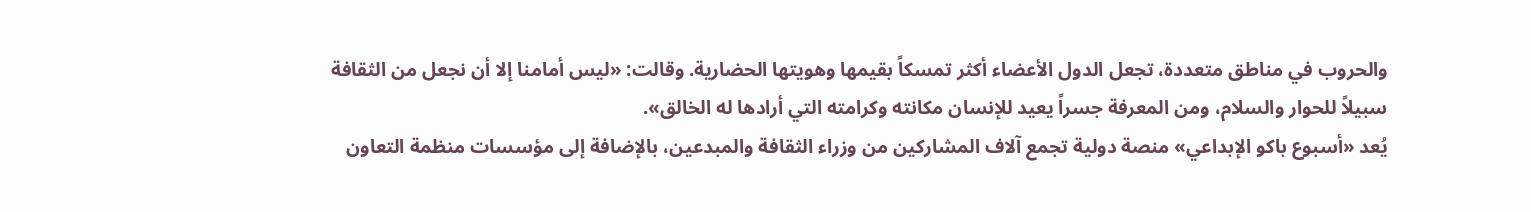والحروب في مناطق متعددة، تجعل الدول الأعضاء أكثر تمسكاً بقيمها وهويتها الحضارية. وقالت: «ليس أمامنا إلا أن نجعل من الثقافة سبيلاً للحوار والسلام، ومن المعرفة جسراً يعيد للإنسان مكانته وكرامته التي أرادها له الخالق».
يُعد «أسبوع باكو الإبداعي» منصة دولية تجمع آلاف المشاركين من وزراء الثقافة والمبدعين، بالإضافة إلى مؤسسات منظمة التعاون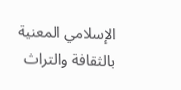الإسلامي المعنية بالثقافة والتراث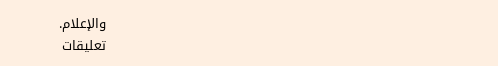والإعلام.
تعليقات